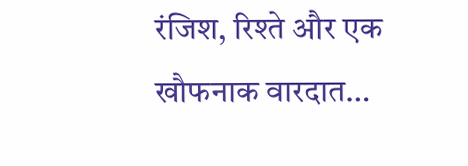रंजिश, रिश्ते और एक खौफनाक वारदात…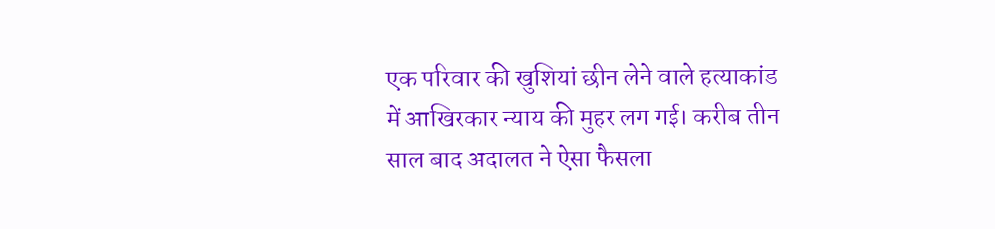एक परिवार की खुशियां छीन लेने वाले हत्याकांड में आखिरकार न्याय की मुहर लग गई। करीब तीन साल बाद अदालत ने ऐसा फैसला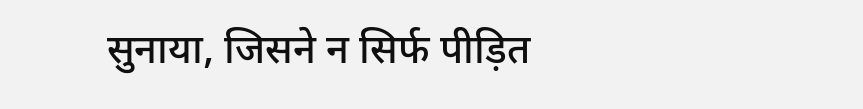सुनाया, जिसने न सिर्फ पीड़ित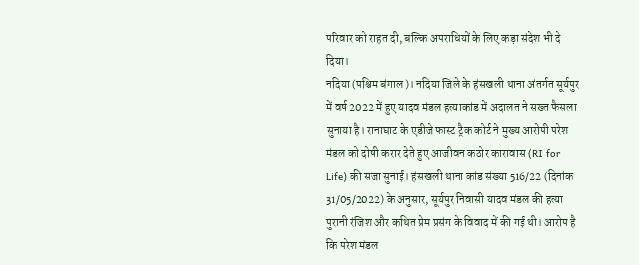परिवार को राहत दी, बल्कि अपराधियों के लिए कड़ा संदेश भी दे दिया।
नदिया (पश्चिम बंगाल)। नदिया जिले के हंसखली थाना अंतर्गत सूर्यपुर में वर्ष 2022 में हुए यादव मंडल हत्याकांड में अदालत ने सख्त फैसला सुनाया है। रानाघाट के एडीजे फास्ट ट्रैक कोर्ट ने मुख्य आरोपी परेश मंडल को दोषी करार देते हुए आजीवन कठोर कारावास (RI for Life) की सजा सुनाई। हंसखली थाना कांड संख्या 516/22 (दिनांक 31/05/2022) के अनुसार, सूर्यपुर निवासी यादव मंडल की हत्या पुरानी रंजिश और कथित प्रेम प्रसंग के विवाद में की गई थी। आरोप है कि परेश मंडल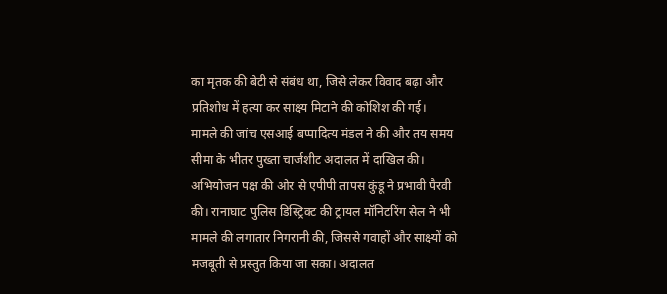का मृतक की बेटी से संबंध था, जिसे लेकर विवाद बढ़ा और प्रतिशोध में हत्या कर साक्ष्य मिटाने की कोशिश की गई।
मामले की जांच एसआई बप्पादित्य मंडल ने की और तय समय सीमा के भीतर पुख्ता चार्जशीट अदालत में दाखिल की। अभियोजन पक्ष की ओर से एपीपी तापस कुंडू ने प्रभावी पैरवी की। रानाघाट पुलिस डिस्ट्रिक्ट की ट्रायल मॉनिटरिंग सेल ने भी मामले की लगातार निगरानी की, जिससे गवाहों और साक्ष्यों को मजबूती से प्रस्तुत किया जा सका। अदालत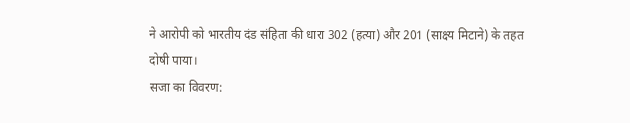ने आरोपी को भारतीय दंड संहिता की धारा 302 (हत्या) और 201 (साक्ष्य मिटाने) के तहत दोषी पाया।
सजा का विवरण: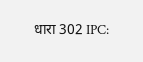धारा 302 IPC: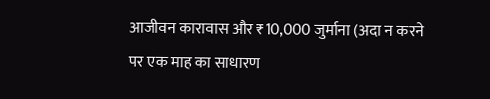आजीवन कारावास और ₹10,000 जुर्माना (अदा न करने पर एक माह का साधारण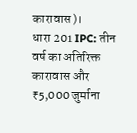कारावास)।
धारा 201 IPC: तीन वर्ष का अतिरिक्त कारावास और ₹5,000 जुर्माना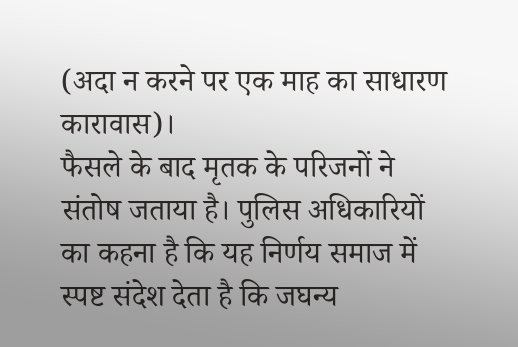(अदा न करने पर एक माह का साधारण कारावास)।
फैसले के बाद मृतक के परिजनों ने संतोष जताया है। पुलिस अधिकारियों का कहना है कि यह निर्णय समाज में स्पष्ट संदेश देता है कि जघन्य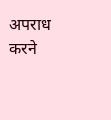अपराध करने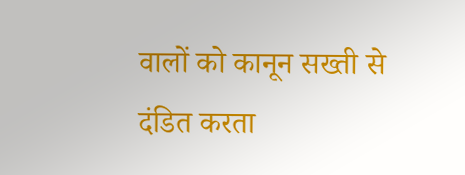वालों को कानून सख्ती से दंडित करता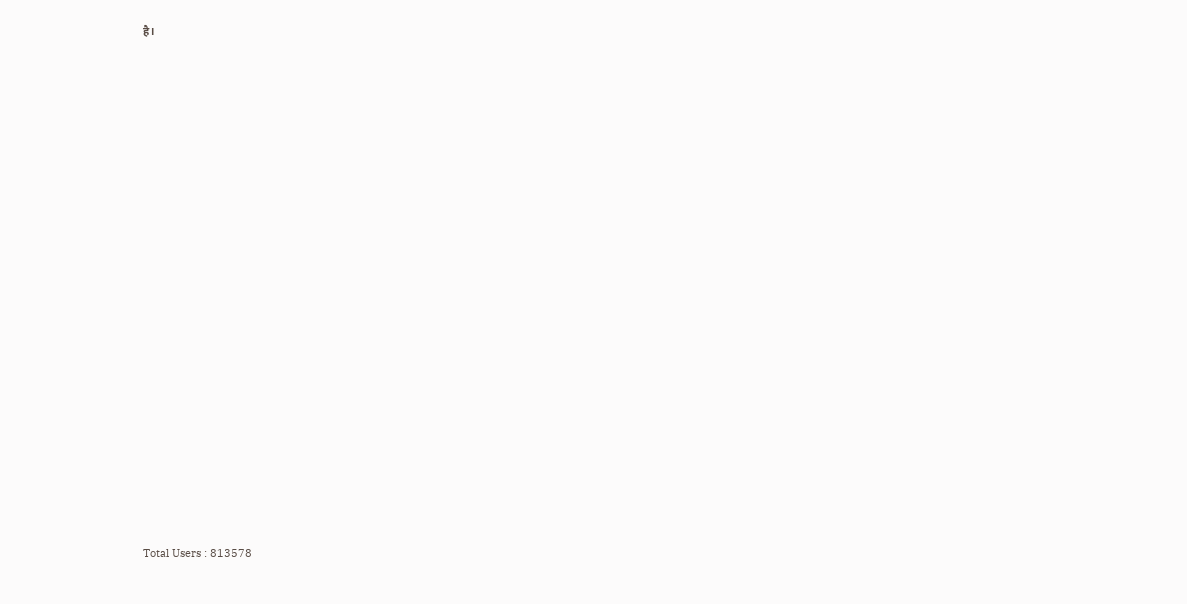है।






















Total Users : 813578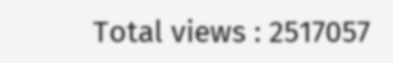Total views : 2517057